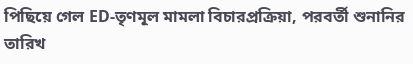পিছিয়ে গেল ED-তৃণমূল মামলা বিচারপ্রক্রিয়া, পরবর্তী শুনানির তারিখ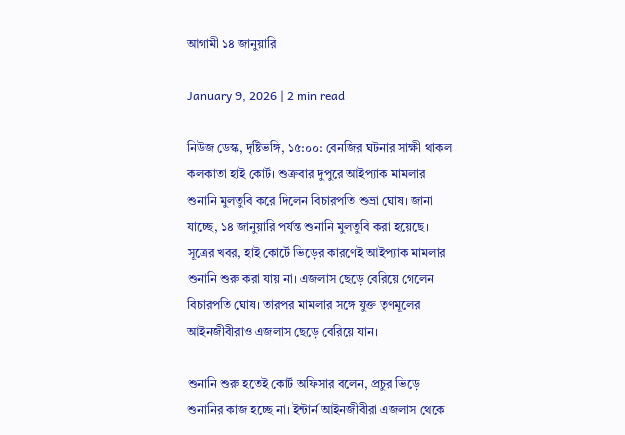আগামী ১৪ জানুয়ারি

January 9, 2026 | 2 min read

নিউজ ডেস্ক, দৃষ্টিভঙ্গি, ১৫:০০: বেনজির ঘটনার সাক্ষী থাকল কলকাতা হাই কোর্ট। শুক্রবার দুপুরে আইপ্যাক মামলার শুনানি মুলতুবি করে দিলেন বিচারপতি শুভ্রা ঘোষ। জানা যাচ্ছে, ১৪ জানুয়ারি পর্যন্ত শুনানি মুলতুবি করা হয়েছে। সূত্রের খবর, হাই কোর্টে ভিড়ের কারণেই আইপ্যাক মামলার শুনানি শুরু করা যায় না। এজলাস ছেড়ে বেরিয়ে গেলেন বিচারপতি ঘোষ। তারপর মামলার সঙ্গে যুক্ত তৃণমূলের আইনজীবীরাও এজলাস ছেড়ে বেরিয়ে যান।

শুনানি শুরু হতেই কোর্ট অফিসার বলেন, প্রচুর ভিড়ে শুনানির কাজ হচ্ছে না। ইন্টার্ন আইনজীবীরা এজলাস থেকে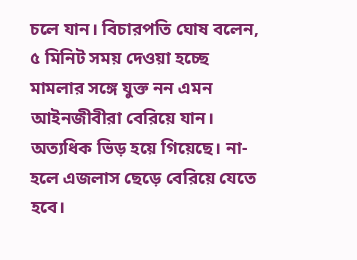চলে যান। বিচারপতি ঘোষ বলেন, ৫ মিনিট সময় দেওয়া হচ্ছে মামলার সঙ্গে যুক্ত নন এমন আইনজীবীরা বেরিয়ে যান। অত্যধিক ভিড় হয়ে গিয়েছে। না-হলে এজলাস ছেড়ে বেরিয়ে যেতে হবে।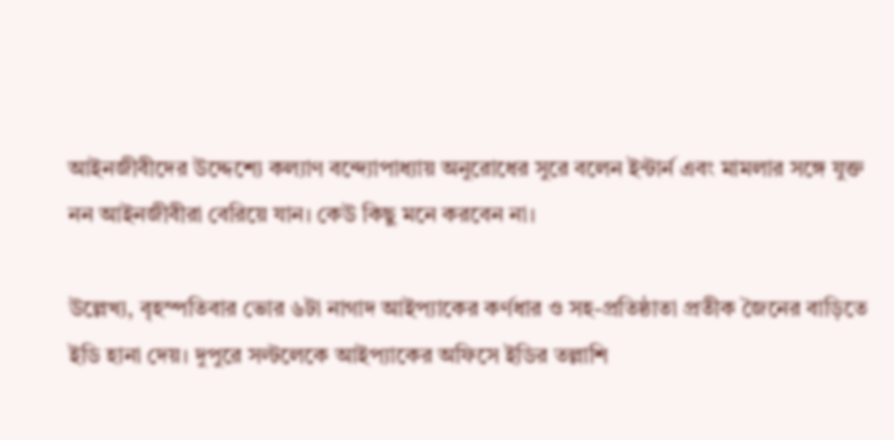আইনজীবীদের উদ্দেশ্যে কল্যাণ বন্দ্যোপাধ্যায় অনুরোধের সুরে বলেন ইন্টার্ন এবং মামলার সঙ্গে যুক্ত নন আইনজীবীরা বেরিয়ে যান। কেউ কিছু মনে করবেন না।

উল্লেখ্য, বৃহস্পতিবার ভোর ৬টা নাগাদ আইপ্যাকের কর্ণধার ও সহ-প্রতিষ্ঠাতা প্রতীক জৈনের বাড়িতে ইডি হানা দেয়। দুপুরে সল্টলেকে আইপ্যাকের অফিসে ইডির তল্লাশি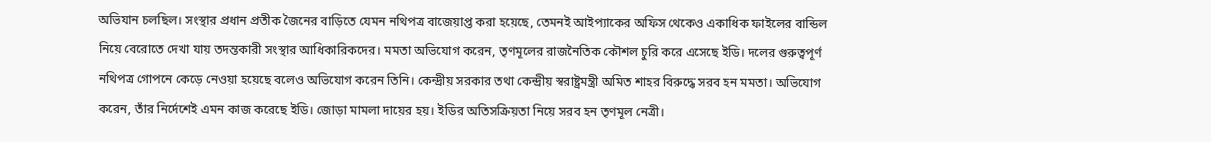অভিযান চলছিল। সংস্থার প্রধান প্রতীক জৈনের বাড়িতে যেমন নথিপত্র বাজেয়াপ্ত করা হয়েছে, তেমনই আইপ্যাকের অফিস থেকেও একাধিক ফাইলের বান্ডিল নিয়ে বেরোতে দেখা যায় তদন্তকারী সংস্থার আধিকারিকদের। মমতা অভিযোগ করেন, তৃণমূলের রাজনৈতিক কৌশল চুরি করে এসেছে ইডি। দলের গুরুত্বপূর্ণ নথিপত্র গোপনে কেড়ে নেওয়া হয়েছে বলেও অভিযোগ করেন তিনি। কেন্দ্রীয় সরকার তথা কেন্দ্রীয় স্বরাষ্ট্রমন্ত্রী অমিত শাহর বিরুদ্ধে সরব হন মমতা। অভিযোগ করেন, তাঁর নির্দেশেই এমন কাজ করেছে ইডি। জোড়া মামলা দায়ের হয়। ইডির অতিসক্রিয়তা নিয়ে সরব হন তৃণমূল নেত্রী।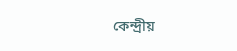কেন্দ্রীয়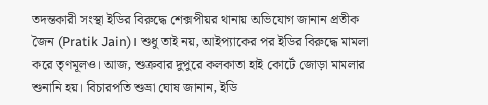তদন্তকারী সংস্থা ইডির বিরুদ্ধে শেক্সপীয়র থানায় অভিযোগ জানান প্রতীক জৈন (Pratik Jain)। শুধু তাই নয়, আইপ্যাকের পর ইডির বিরুদ্ধে মামলা করে তৃণমূলও। আজ, শুক্রবার দুপুরে কলকাতা হাই কোর্টে জোড়া মামলার শুনানি হয়। বিচারপতি শুভ্রা ঘোষ জানান, ইডি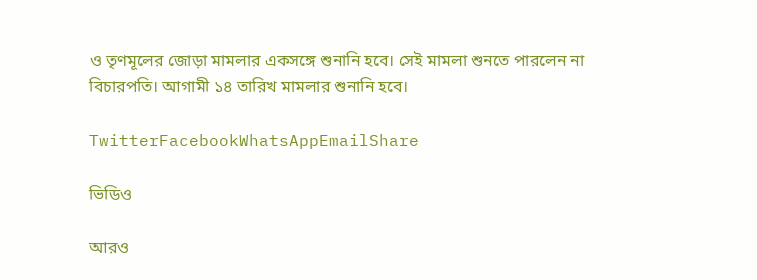ও তৃণমূলের জোড়া মামলার একসঙ্গে শুনানি হবে। সেই মামলা শুনতে পারলেন না বিচারপতি। আগামী ১৪ তারিখ মামলার শুনানি হবে।

TwitterFacebookWhatsAppEmailShare

ভিডিও

আরও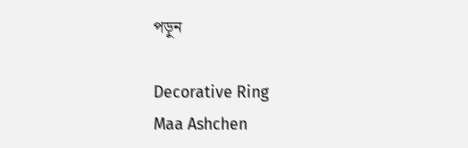পড়ুন

Decorative Ring
Maa Ashchen